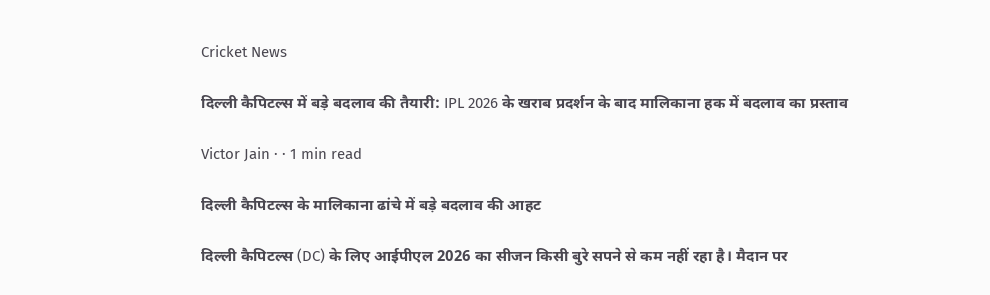Cricket News

दिल्ली कैपिटल्स में बड़े बदलाव की तैयारी: IPL 2026 के खराब प्रदर्शन के बाद मालिकाना हक में बदलाव का प्रस्ताव

Victor Jain · · 1 min read

दिल्ली कैपिटल्स के मालिकाना ढांचे में बड़े बदलाव की आहट

दिल्ली कैपिटल्स (DC) के लिए आईपीएल 2026 का सीजन किसी बुरे सपने से कम नहीं रहा है। मैदान पर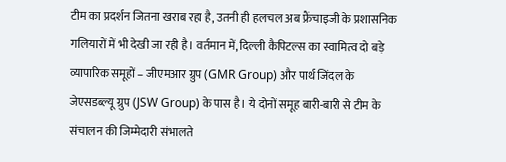टीम का प्रदर्शन जितना खराब रहा है, उतनी ही हलचल अब फ्रैंचाइजी के प्रशासनिक गलियारों में भी देखी जा रही है। वर्तमान में, दिल्ली कैपिटल्स का स्वामित्व दो बड़े व्यापारिक समूहों – जीएमआर ग्रुप (GMR Group) और पार्थ जिंदल के जेएसडब्ल्यू ग्रुप (JSW Group) के पास है। ये दोनों समूह बारी-बारी से टीम के संचालन की जिम्मेदारी संभालते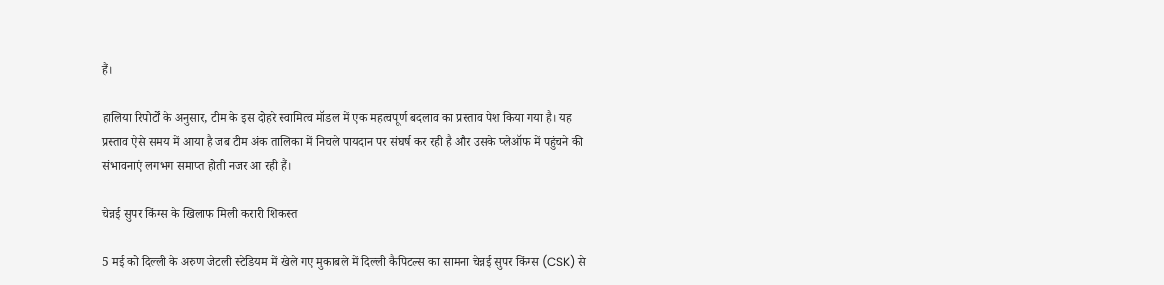हैं।

हालिया रिपोर्टों के अनुसार, टीम के इस दोहरे स्वामित्व मॉडल में एक महत्वपूर्ण बदलाव का प्रस्ताव पेश किया गया है। यह प्रस्ताव ऐसे समय में आया है जब टीम अंक तालिका में निचले पायदान पर संघर्ष कर रही है और उसके प्लेऑफ में पहुंचने की संभावनाएं लगभग समाप्त होती नजर आ रही हैं।

चेन्नई सुपर किंग्स के खिलाफ मिली करारी शिकस्त

5 मई को दिल्ली के अरुण जेटली स्टेडियम में खेले गए मुकाबले में दिल्ली कैपिटल्स का सामना चेन्नई सुपर किंग्स (CSK) से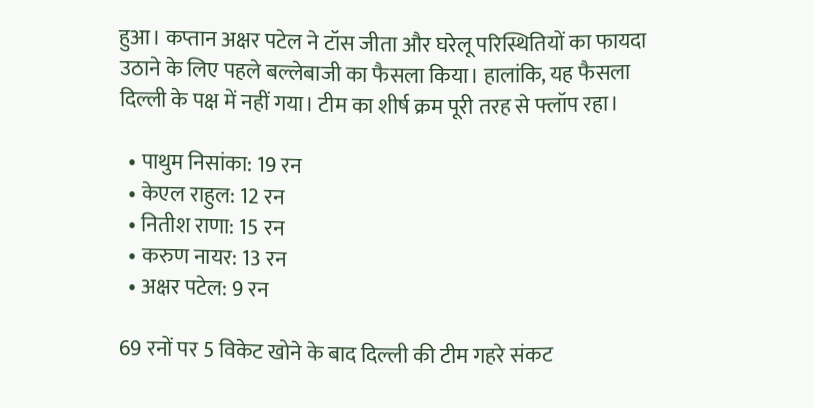हुआ। कप्तान अक्षर पटेल ने टॉस जीता और घरेलू परिस्थितियों का फायदा उठाने के लिए पहले बल्लेबाजी का फैसला किया। हालांकि, यह फैसला दिल्ली के पक्ष में नहीं गया। टीम का शीर्ष क्रम पूरी तरह से फ्लॉप रहा।

  • पाथुम निसांका: 19 रन
  • केएल राहुल: 12 रन
  • नितीश राणा: 15 रन
  • करुण नायर: 13 रन
  • अक्षर पटेल: 9 रन

69 रनों पर 5 विकेट खोने के बाद दिल्ली की टीम गहरे संकट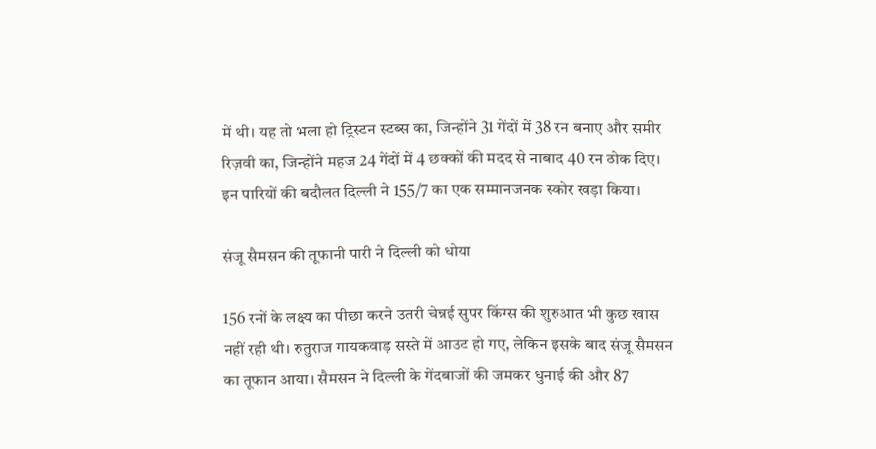में थी। यह तो भला हो ट्रिस्टन स्टब्स का, जिन्होंने 31 गेंदों में 38 रन बनाए और समीर रिज़वी का, जिन्होंने महज 24 गेंदों में 4 छक्कों की मदद से नाबाद 40 रन ठोक दिए। इन पारियों की बदौलत दिल्ली ने 155/7 का एक सम्मानजनक स्कोर खड़ा किया।

संजू सैमसन की तूफानी पारी ने दिल्ली को धोया

156 रनों के लक्ष्य का पीछा करने उतरी चेन्नई सुपर किंग्स की शुरुआत भी कुछ खास नहीं रही थी। रुतुराज गायकवाड़ सस्ते में आउट हो गए, लेकिन इसके बाद संजू सैमसन का तूफान आया। सैमसन ने दिल्ली के गेंदबाजों की जमकर धुनाई की और 87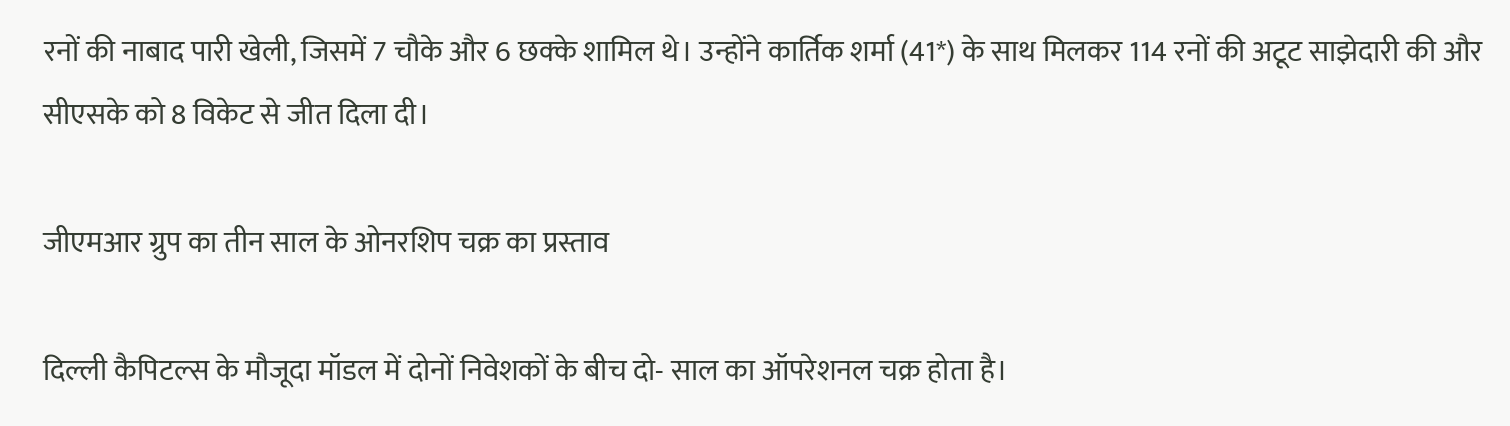रनों की नाबाद पारी खेली, जिसमें 7 चौके और 6 छक्के शामिल थे। उन्होंने कार्तिक शर्मा (41*) के साथ मिलकर 114 रनों की अटूट साझेदारी की और सीएसके को 8 विकेट से जीत दिला दी।

जीएमआर ग्रुप का तीन साल के ओनरशिप चक्र का प्रस्ताव

दिल्ली कैपिटल्स के मौजूदा मॉडल में दोनों निवेशकों के बीच दो- साल का ऑपरेशनल चक्र होता है।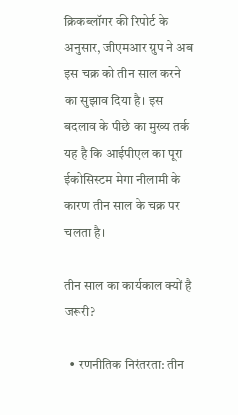क्रिकब्लॉगर की रिपोर्ट के अनुसार, जीएमआर ग्रुप ने अब इस चक्र को तीन साल करने का सुझाव दिया है। इस बदलाव के पीछे का मुख्य तर्क यह है कि आईपीएल का पूरा ईकोसिस्टम मेगा नीलामी के कारण तीन साल के चक्र पर चलता है।

तीन साल का कार्यकाल क्यों है जरूरी?

  • रणनीतिक निरंतरता: तीन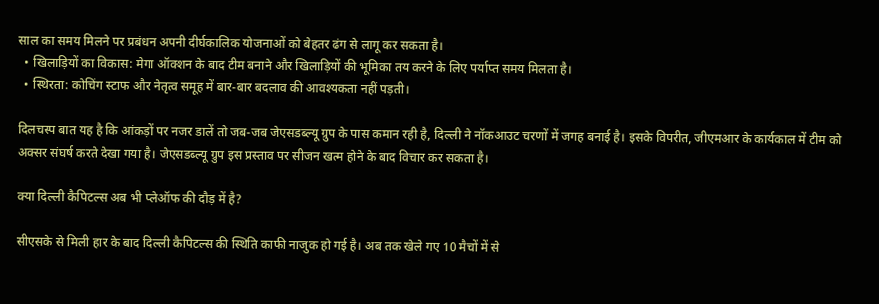साल का समय मिलने पर प्रबंधन अपनी दीर्घकालिक योजनाओं को बेहतर ढंग से लागू कर सकता है।
  • खिलाड़ियों का विकास: मेगा ऑक्शन के बाद टीम बनाने और खिलाड़ियों की भूमिका तय करने के लिए पर्याप्त समय मिलता है।
  • स्थिरता: कोचिंग स्टाफ और नेतृत्व समूह में बार-बार बदलाव की आवश्यकता नहीं पड़ती।

दिलचस्प बात यह है कि आंकड़ों पर नजर डालें तो जब-जब जेएसडब्ल्यू ग्रुप के पास कमान रही है, दिल्ली ने नॉकआउट चरणों में जगह बनाई है। इसके विपरीत, जीएमआर के कार्यकाल में टीम को अक्सर संघर्ष करते देखा गया है। जेएसडब्ल्यू ग्रुप इस प्रस्ताव पर सीजन खत्म होने के बाद विचार कर सकता है।

क्या दिल्ली कैपिटल्स अब भी प्लेऑफ की दौड़ में है?

सीएसके से मिली हार के बाद दिल्ली कैपिटल्स की स्थिति काफी नाजुक हो गई है। अब तक खेले गए 10 मैचों में से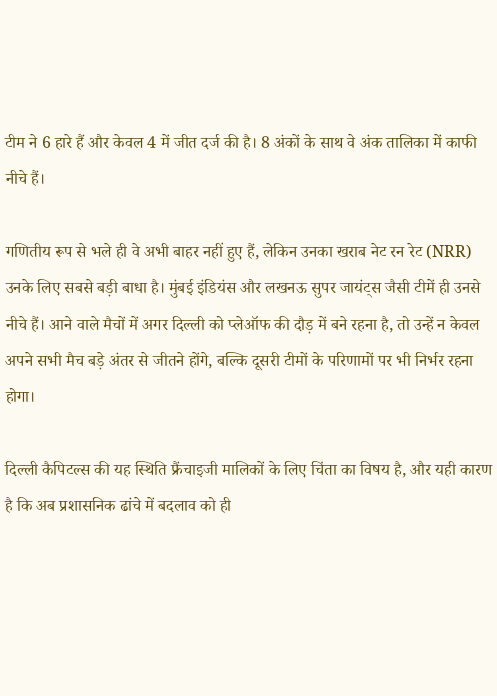टीम ने 6 हारे हैं और केवल 4 में जीत दर्ज की है। 8 अंकों के साथ वे अंक तालिका में काफी नीचे हैं।

गणितीय रूप से भले ही वे अभी बाहर नहीं हुए हैं, लेकिन उनका खराब नेट रन रेट (NRR) उनके लिए सबसे बड़ी बाधा है। मुंबई इंडियंस और लखनऊ सुपर जायंट्स जैसी टीमें ही उनसे नीचे हैं। आने वाले मैचों में अगर दिल्ली को प्लेऑफ की दौड़ में बने रहना है, तो उन्हें न केवल अपने सभी मैच बड़े अंतर से जीतने होंगे, बल्कि दूसरी टीमों के परिणामों पर भी निर्भर रहना होगा।

दिल्ली कैपिटल्स की यह स्थिति फ्रैंचाइजी मालिकों के लिए चिंता का विषय है, और यही कारण है कि अब प्रशासनिक ढांचे में बदलाव को ही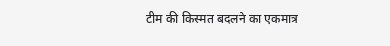टीम की किस्मत बदलने का एकमात्र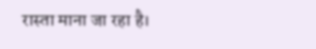रास्ता माना जा रहा है।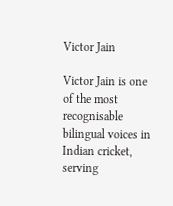Victor Jain

Victor Jain is one of the most recognisable bilingual voices in Indian cricket, serving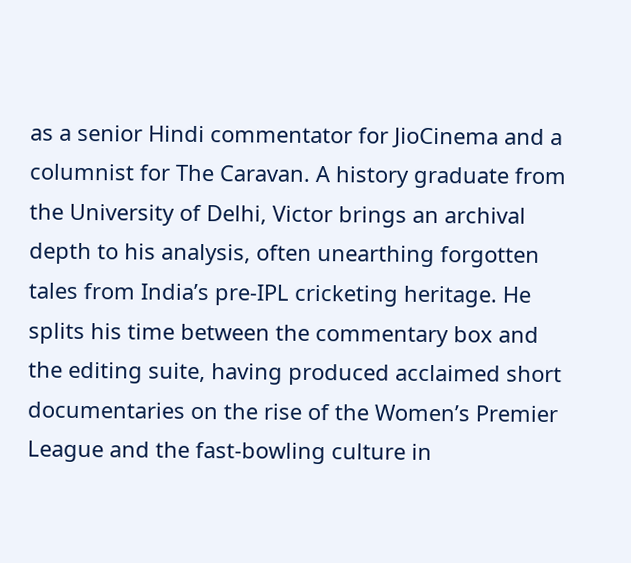as a senior Hindi commentator for JioCinema and a columnist for The Caravan. A history graduate from the University of Delhi, Victor brings an archival depth to his analysis, often unearthing forgotten tales from India’s pre‑IPL cricketing heritage. He splits his time between the commentary box and the editing suite, having produced acclaimed short documentaries on the rise of the Women’s Premier League and the fast‑bowling culture in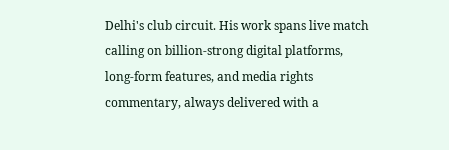Delhi's club circuit. His work spans live match calling on billion‑strong digital platforms, long‑form features, and media rights commentary, always delivered with a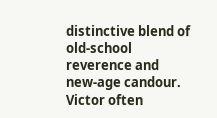distinctive blend of old‑school reverence and new‑age candour. Victor often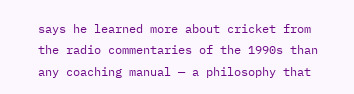says he learned more about cricket from the radio commentaries of the 1990s than any coaching manual — a philosophy that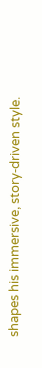shapes his immersive, story‑driven style.